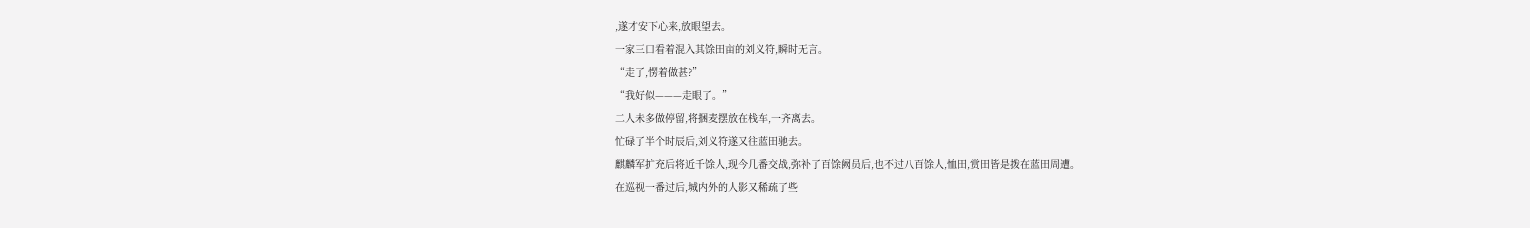,遂才安下心来,放眼望去。
一家三口看着混入其馀田亩的刘义符,瞬时无言。
“走了,愣着做甚?”
“我好似———走眼了。”
二人未多做停留,将捆麦摆放在栈车,一齐离去。
忙碌了半个时辰后,刘义符遂又往蓝田驰去。
麒麟军扩充后将近千馀人,现今几番交战,弥补了百馀阙员后,也不过八百馀人,恤田,赏田皆是拨在蓝田周遭。
在巡视一番过后,城内外的人影又稀疏了些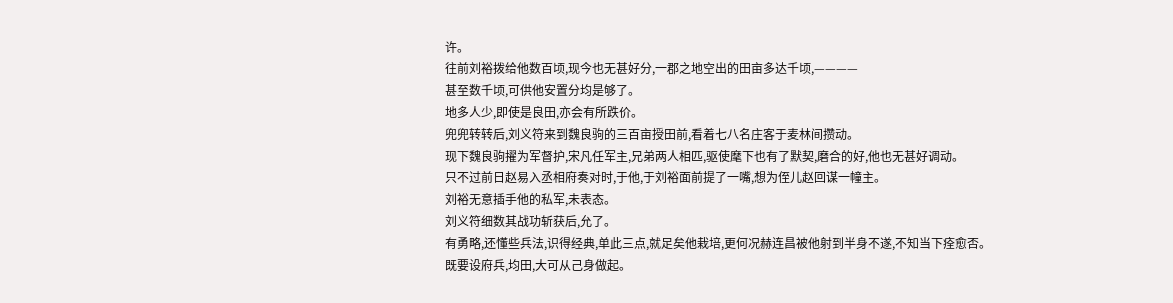许。
往前刘裕拨给他数百顷,现今也无甚好分,一郡之地空出的田亩多达千顷,————
甚至数千顷,可供他安置分均是够了。
地多人少,即使是良田,亦会有所跌价。
兜兜转转后,刘义符来到魏良驹的三百亩授田前,看着七八名庄客于麦林间攒动。
现下魏良驹擢为军督护,宋凡任军主,兄弟两人相匹,驱使麾下也有了默契,磨合的好,他也无甚好调动。
只不过前日赵易入丞相府奏对时,于他,于刘裕面前提了一嘴,想为侄儿赵回谋一幢主。
刘裕无意插手他的私军,未表态。
刘义符细数其战功斩获后,允了。
有勇略,还懂些兵法,识得经典,单此三点,就足矣他栽培,更何况赫连昌被他射到半身不遂,不知当下痊愈否。
既要设府兵,均田,大可从己身做起。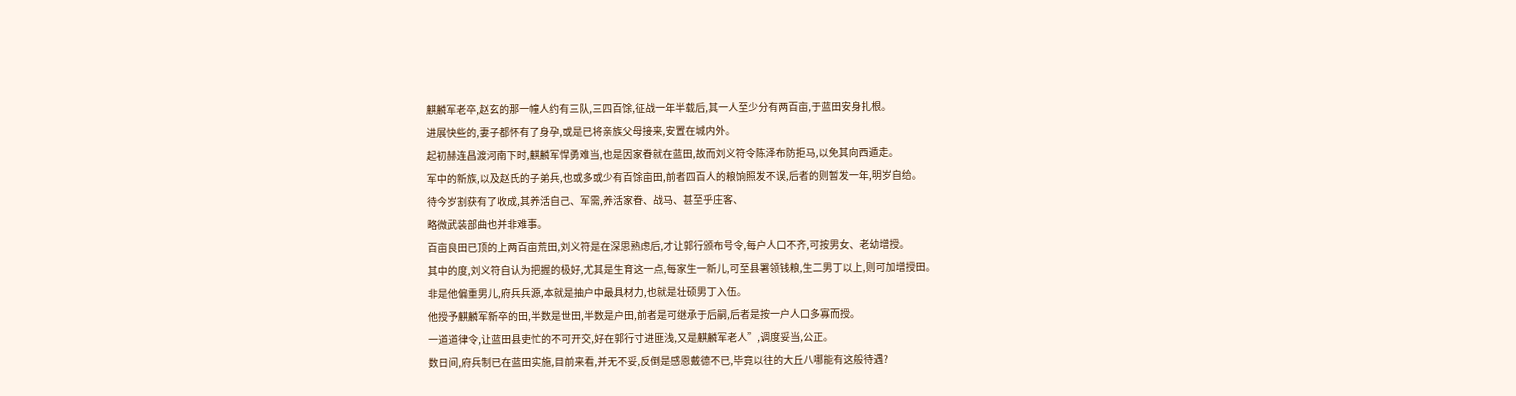麒麟军老卒,赵玄的那一幢人约有三队,三四百馀,征战一年半载后,其一人至少分有两百亩,于蓝田安身扎根。
进展快些的,妻子都怀有了身孕,或是已将亲族父母接来,安置在城内外。
起初赫连昌渡河南下时,麒麟军悍勇难当,也是因家眷就在蓝田,故而刘义符令陈泽布防拒马,以免其向西遁走。
军中的新族,以及赵氏的子弟兵,也或多或少有百馀亩田,前者四百人的粮饷照发不误,后者的则暂发一年,明岁自给。
待今岁割获有了收成,其养活自己、军需,养活家眷、战马、甚至乎庄客、
略微武装部曲也并非难事。
百亩良田已顶的上两百亩荒田,刘义符是在深思熟虑后,才让郭行颁布号令,每户人口不齐,可按男女、老幼增授。
其中的度,刘义符自认为把握的极好,尤其是生育这一点,每家生一新儿,可至县署领钱粮,生二男丁以上,则可加增授田。
非是他偏重男儿,府兵兵源,本就是抽户中最具材力,也就是壮硕男丁入伍。
他授予麒麟军新卒的田,半数是世田,半数是户田,前者是可继承于后嗣,后者是按一户人口多寡而授。
一道道律令,让蓝田县吏忙的不可开交,好在郭行寸进匪浅,又是麒麟军老人”,调度妥当,公正。
数日间,府兵制已在蓝田实施,目前来看,并无不妥,反倒是感恩戴德不已,毕竟以往的大丘八哪能有这般待遇?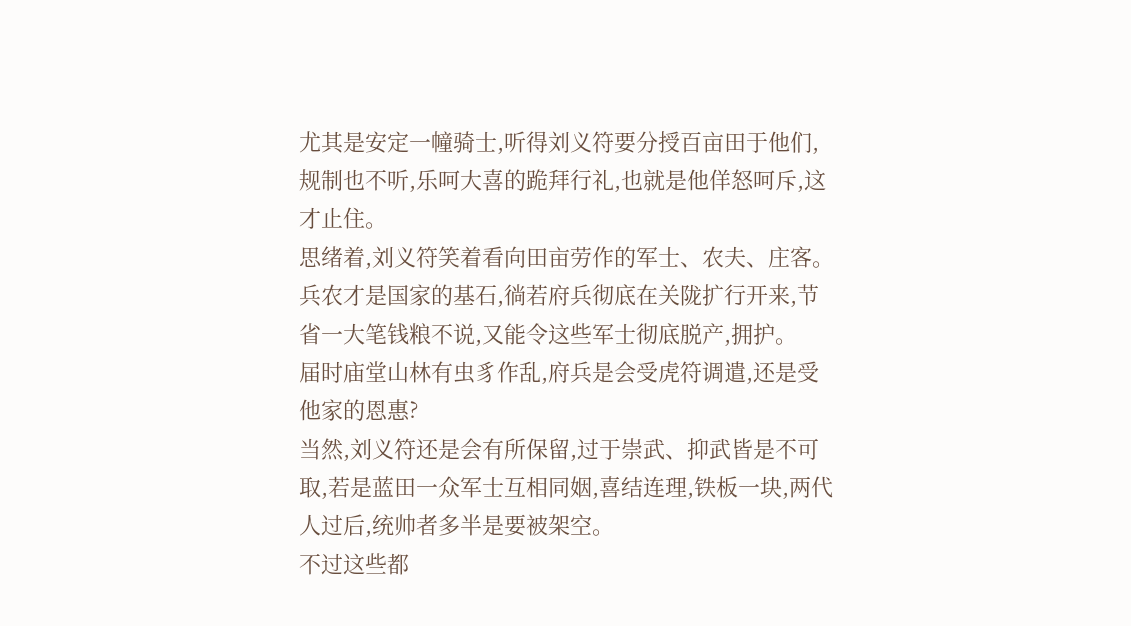尤其是安定一幢骑士,听得刘义符要分授百亩田于他们,规制也不听,乐呵大喜的跪拜行礼,也就是他佯怒呵斥,这才止住。
思绪着,刘义符笑着看向田亩劳作的军士、农夫、庄客。
兵农才是国家的基石,徜若府兵彻底在关陇扩行开来,节省一大笔钱粮不说,又能令这些军士彻底脱产,拥护。
届时庙堂山林有虫豸作乱,府兵是会受虎符调遣,还是受他家的恩惠?
当然,刘义符还是会有所保留,过于崇武、抑武皆是不可取,若是蓝田一众军士互相同姻,喜结连理,铁板一块,两代人过后,统帅者多半是要被架空。
不过这些都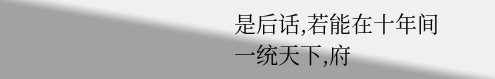是后话,若能在十年间一统天下,府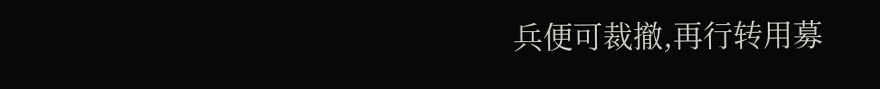兵便可裁撤,再行转用募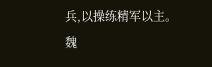兵,以操练精军以主。
魏